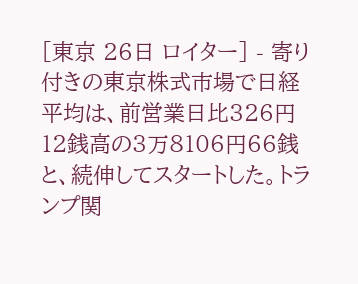[東京 26日 ロイター] - 寄り付きの東京株式市場で日経平均は、前営業日比326円12銭高の3万8106円66銭と、続伸してスタートした。トランプ関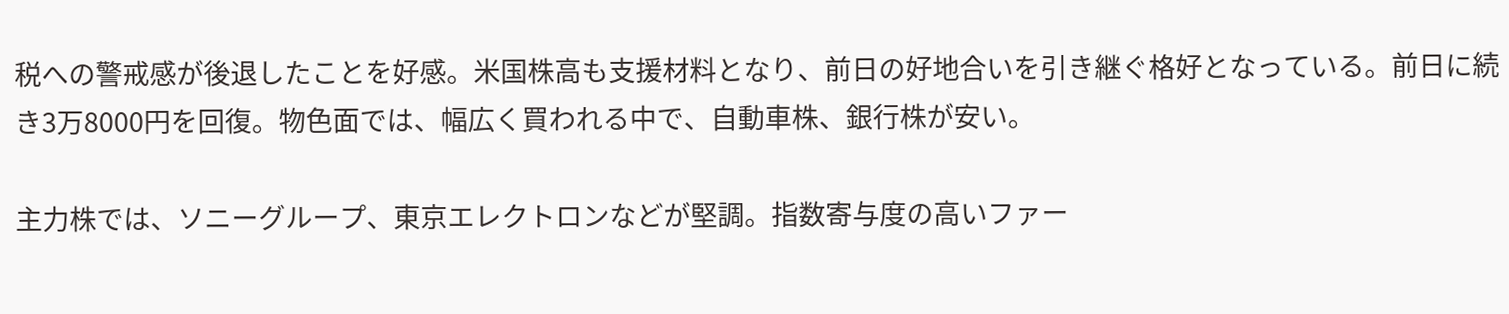税への警戒感が後退したことを好感。米国株高も支援材料となり、前日の好地合いを引き継ぐ格好となっている。前日に続き3万8000円を回復。物色面では、幅広く買われる中で、自動車株、銀行株が安い。

主力株では、ソニーグループ、東京エレクトロンなどが堅調。指数寄与度の高いファー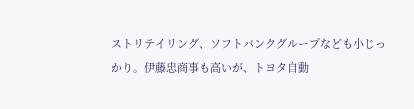ストリテイリング、ソフトバンクグループなども小じっかり。伊藤忠商事も高いが、トヨタ自動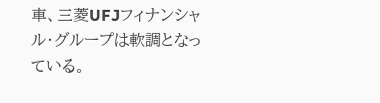車、三菱UFJフィナンシャル・グループは軟調となっている。